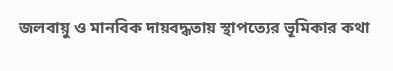জলবায়ু ও মানবিক দায়বদ্ধতায় স্থাপত্যের ভূমিকার কথা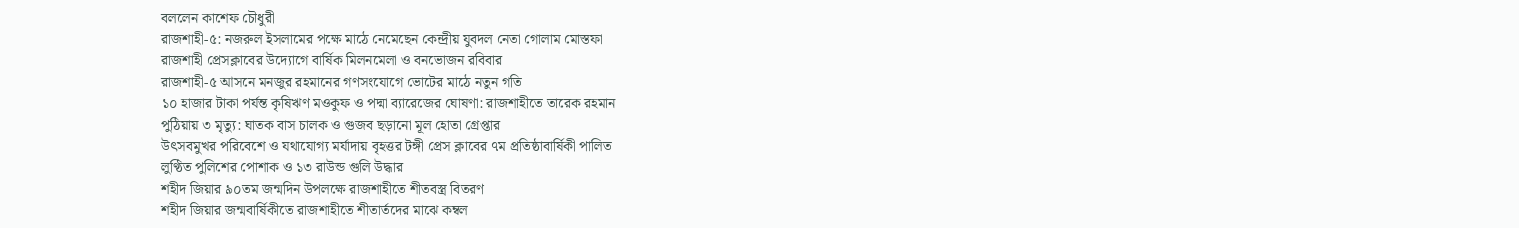বললেন কাশেফ চৌধুরী
রাজশাহী-৫: নজরুল ইসলামের পক্ষে মাঠে নেমেছেন কেন্দ্রীয় যুবদল নেতা গোলাম মোস্তফা
রাজশাহী প্রেসক্লাবের উদ্যোগে বার্ষিক মিলনমেলা ও বনভোজন রবিবার
রাজশাহী-৫ আসনে মনজুর রহমানের গণসংযোগে ভোটের মাঠে নতুন গতি
১০ হাজার টাকা পর্যন্ত কৃষিঋণ মওকুফ ও পদ্মা ব্যারেজের ঘোষণা: রাজশাহীতে তারেক রহমান
পুঠিয়ায় ৩ মৃত্যু: ঘাতক বাস চালক ও গুজব ছড়ানো মূল হোতা গ্রেপ্তার
উৎসবমুখর পরিবেশে ও যথাযোগ্য মর্যাদায় বৃহত্তর টঙ্গী প্রেস ক্লাবের ৭ম প্রতিষ্ঠাবার্ষিকী পালিত
লুণ্ঠিত পুলিশের পোশাক ও ১৩ রাউন্ড গুলি উদ্ধার
শহীদ জিয়ার ৯০তম জন্মদিন উপলক্ষে রাজশাহীতে শীতবস্ত্র বিতরণ
শহীদ জিয়ার জন্মবার্ষিকীতে রাজশাহীতে শীতার্তদের মাঝে কম্বল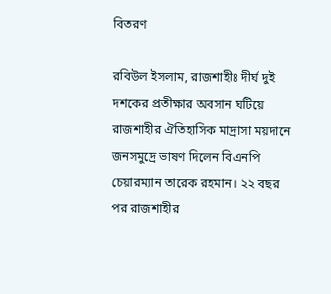বিতরণ

রবিউল ইসলাম, রাজশাহীঃ দীর্ঘ দুই দশকের প্রতীক্ষার অবসান ঘটিয়ে রাজশাহীর ঐতিহাসিক মাদ্রাসা ময়দানে জনসমুদ্রে ভাষণ দিলেন বিএনপি চেয়ারম্যান তারেক রহমান। ২২ বছর পর রাজশাহীর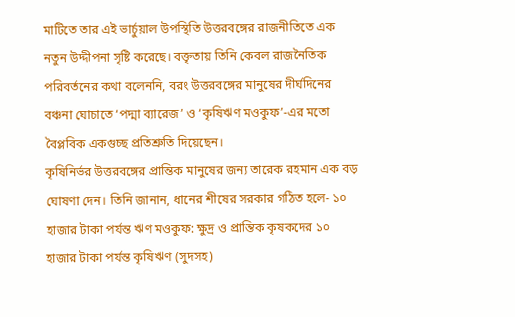মাটিতে তার এই ভার্চুয়াল উপস্থিতি উত্তরবঙ্গের রাজনীতিতে এক নতুন উদ্দীপনা সৃষ্টি করেছে। বক্তৃতায় তিনি কেবল রাজনৈতিক পরিবর্তনের কথা বলেননি, বরং উত্তরবঙ্গের মানুষের দীর্ঘদিনের বঞ্চনা ঘোচাতে ‘পদ্মা ব্যারেজ’ ও ‘কৃষিঋণ মওকুফ’-এর মতো বৈপ্লবিক একগুচ্ছ প্রতিশ্রুতি দিয়েছেন।
কৃষিনির্ভর উত্তরবঙ্গের প্রান্তিক মানুষের জন্য তারেক রহমান এক বড় ঘোষণা দেন। তিনি জানান, ধানের শীষের সরকার গঠিত হলে- ১০ হাজার টাকা পর্যন্ত ঋণ মওকুফ: ক্ষুদ্র ও প্রান্তিক কৃষকদের ১০ হাজার টাকা পর্যন্ত কৃষিঋণ (সুদসহ)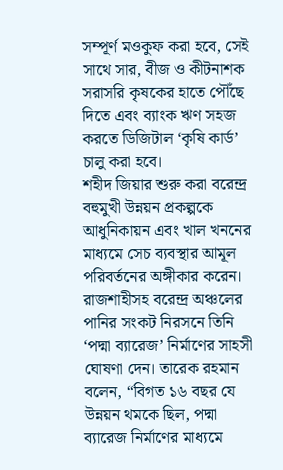সম্পূর্ণ মওকুফ করা হবে, সেই সাথে সার, বীজ ও কীটনাশক সরাসরি কৃষকের হাতে পৌঁছে দিতে এবং ব্যাংক ঋণ সহজ করতে ডিজিটাল ‘কৃষি কার্ড’ চালু করা হবে।
শহীদ জিয়ার শুরু করা বরেন্দ্র বহুমুখী উন্নয়ন প্রকল্পকে আধুনিকায়ন এবং খাল খননের মাধ্যমে সেচ ব্যবস্থার আমূল পরিবর্তনের অঙ্গীকার করেন।
রাজশাহীসহ বরেন্দ্র অঞ্চলের পানির সংকট নিরসনে তিনি ‘পদ্মা ব্যারেজ’ নির্মাণের সাহসী ঘোষণা দেন। তারেক রহমান বলেন, “বিগত ১৬ বছর যে উন্নয়ন থমকে ছিল, পদ্মা ব্যারেজ নির্মাণের মাধ্যমে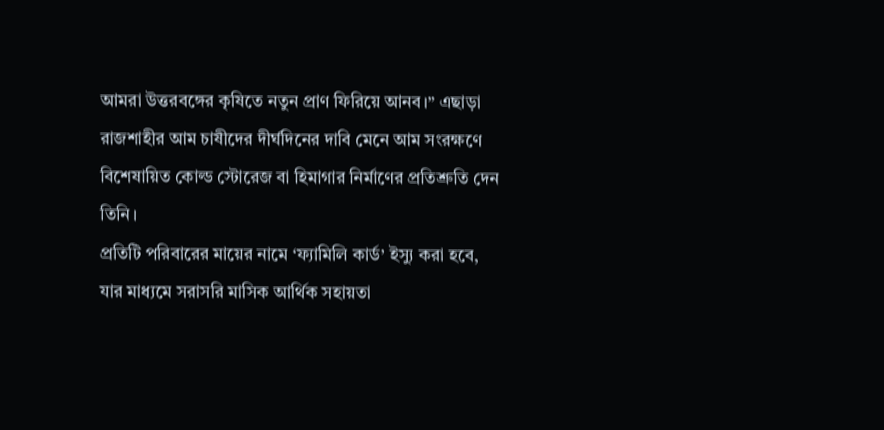আমরা উত্তরবঙ্গের কৃষিতে নতুন প্রাণ ফিরিয়ে আনব।” এছাড়া রাজশাহীর আম চাষীদের দীর্ঘদিনের দাবি মেনে আম সংরক্ষণে বিশেষায়িত কোল্ড স্টোরেজ বা হিমাগার নির্মাণের প্রতিশ্রুতি দেন তিনি।
প্রতিটি পরিবারের মায়ের নামে ‘ফ্যামিলি কার্ড’ ইস্যু করা হবে, যার মাধ্যমে সরাসরি মাসিক আর্থিক সহায়তা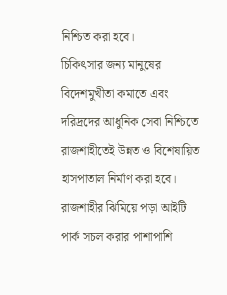নিশ্চিত করা হবে।
চিকিৎসার জন্য মানুষের বিদেশমুখীতা কমাতে এবং দরিদ্রদের আধুনিক সেবা নিশ্চিতে রাজশাহীতেই উন্নত ও বিশেষায়িত হাসপাতাল নির্মাণ করা হবে।
রাজশাহীর ঝিমিয়ে পড়া আইটি পার্ক সচল করার পাশাপাশি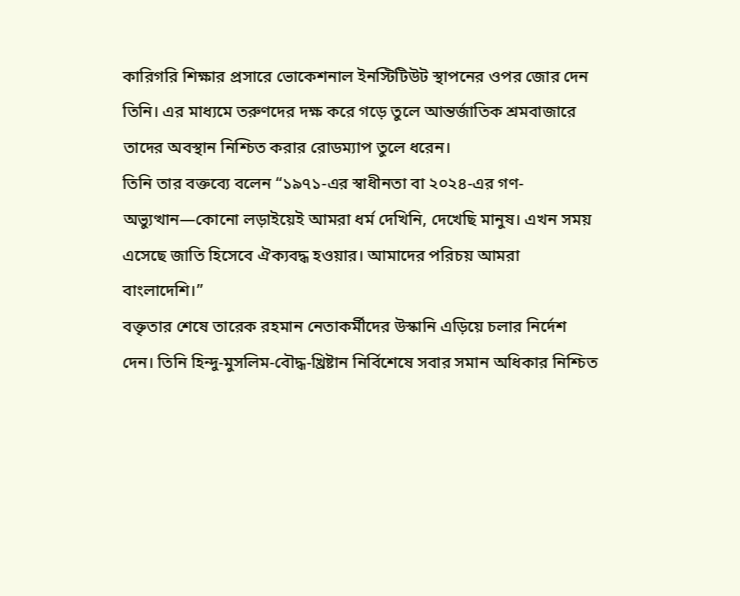কারিগরি শিক্ষার প্রসারে ভোকেশনাল ইনস্টিটিউট স্থাপনের ওপর জোর দেন তিনি। এর মাধ্যমে তরুণদের দক্ষ করে গড়ে তুলে আন্তর্জাতিক শ্রমবাজারে তাদের অবস্থান নিশ্চিত করার রোডম্যাপ তুলে ধরেন।
তিনি তার বক্তব্যে বলেন “১৯৭১-এর স্বাধীনতা বা ২০২৪-এর গণ-অভ্যুত্থান—কোনো লড়াইয়েই আমরা ধর্ম দেখিনি, দেখেছি মানুষ। এখন সময় এসেছে জাতি হিসেবে ঐক্যবদ্ধ হওয়ার। আমাদের পরিচয় আমরা বাংলাদেশি।”
বক্তৃতার শেষে তারেক রহমান নেতাকর্মীদের উস্কানি এড়িয়ে চলার নির্দেশ দেন। তিনি হিন্দু-মুসলিম-বৌদ্ধ-খ্রিষ্টান নির্বিশেষে সবার সমান অধিকার নিশ্চিত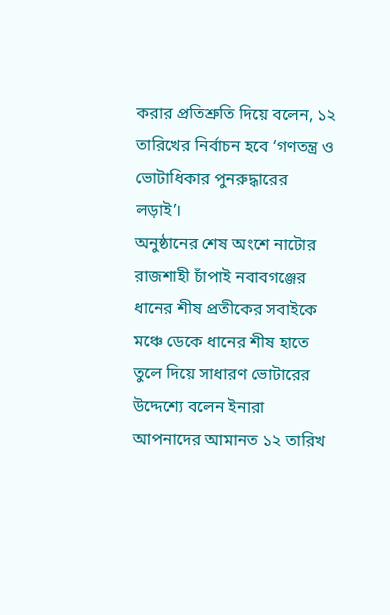করার প্রতিশ্রুতি দিয়ে বলেন, ১২ তারিখের নির্বাচন হবে ‘গণতন্ত্র ও ভোটাধিকার পুনরুদ্ধারের লড়াই’।
অনুষ্ঠানের শেষ অংশে নাটোর রাজশাহী চাঁপাই নবাবগঞ্জের ধানের শীষ প্রতীকের সবাইকে মঞ্চে ডেকে ধানের শীষ হাতে তুলে দিয়ে সাধারণ ভোটারের উদ্দেশ্যে বলেন ইনারা আপনাদের আমানত ১২ তারিখ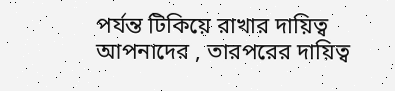পর্যন্ত টিকিয়ে রাখার দায়িত্ব আপনাদের , তারপরের দায়িত্ব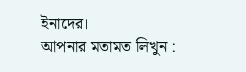ইনাদের।
আপনার মতামত লিখুন :